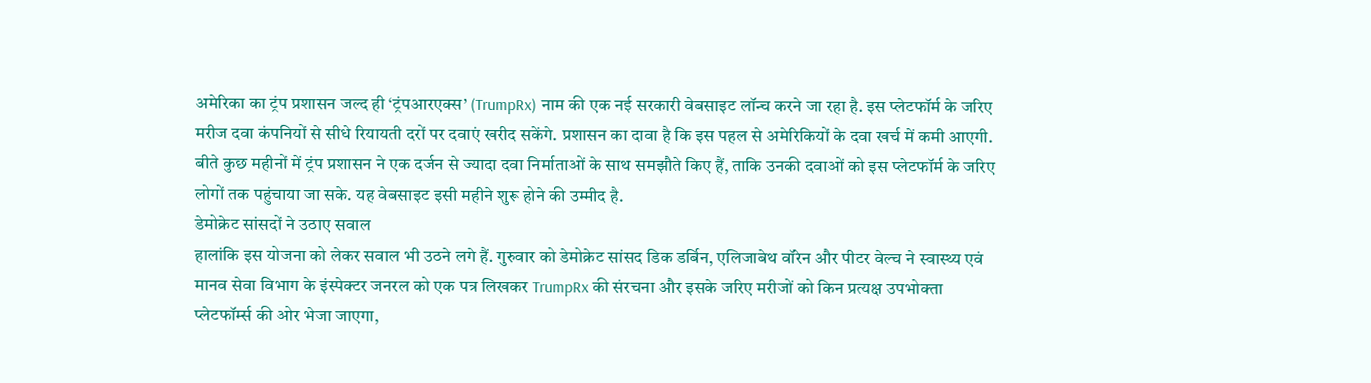अमेरिका का ट्रंप प्रशासन जल्द ही ‘ट्रंपआरएक्स’ (TrumpRx) नाम की एक नई सरकारी वेबसाइट लॉन्च करने जा रहा है. इस प्लेटफॉर्म के जरिए मरीज दवा कंपनियों से सीधे रियायती दरों पर दवाएं खरीद सकेंगे. प्रशासन का दावा है कि इस पहल से अमेरिकियों के दवा खर्च में कमी आएगी.
बीते कुछ महीनों में ट्रंप प्रशासन ने एक दर्जन से ज्यादा दवा निर्माताओं के साथ समझौते किए हैं, ताकि उनकी दवाओं को इस प्लेटफॉर्म के जरिए लोगों तक पहुंचाया जा सके. यह वेबसाइट इसी महीने शुरू होने की उम्मीद है.
डेमोक्रेट सांसदों ने उठाए सवाल
हालांकि इस योजना को लेकर सवाल भी उठने लगे हैं. गुरुवार को डेमोक्रेट सांसद डिक डर्बिन, एलिजाबेथ वॉरेन और पीटर वेल्च ने स्वास्थ्य एवं मानव सेवा विभाग के इंस्पेक्टर जनरल को एक पत्र लिखकर TrumpRx की संरचना और इसके जरिए मरीजों को किन प्रत्यक्ष उपभोक्ता प्लेटफॉर्म्स की ओर भेजा जाएगा,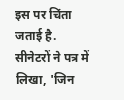इस पर चिंता जताई है.
सीनेटरों ने पत्र में लिखा, 'जिन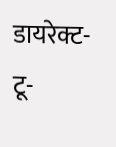डायरेक्ट-टू-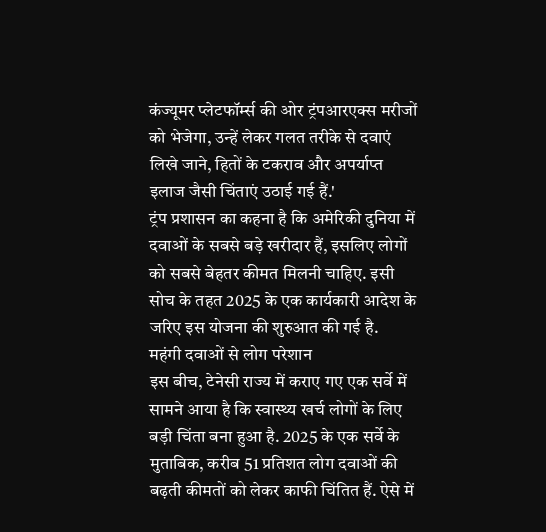कंज्यूमर प्लेटफॉर्म्स की ओर ट्रंपआरएक्स मरीजों को भेजेगा, उन्हें लेकर गलत तरीके से दवाएं लिखे जाने, हितों के टकराव और अपर्याप्त इलाज जैसी चिंताएं उठाई गई हैं.'
ट्रंप प्रशासन का कहना है कि अमेरिकी दुनिया में दवाओं के सबसे बड़े खरीदार हैं, इसलिए लोगों को सबसे बेहतर कीमत मिलनी चाहिए. इसी सोच के तहत 2025 के एक कार्यकारी आदेश के जरिए इस योजना की शुरुआत की गई है.
महंगी दवाओं से लोग परेशान
इस बीच, टेनेसी राज्य में कराए गए एक सर्वे में सामने आया है कि स्वास्थ्य खर्च लोगों के लिए बड़ी चिंता बना हुआ है. 2025 के एक सर्वे के मुताबिक, करीब 51 प्रतिशत लोग दवाओं की बढ़ती कीमतों को लेकर काफी चिंतित हैं. ऐसे में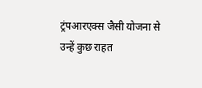ट्रंपआरएक्स जैसी योजना से उन्हें कुछ राहत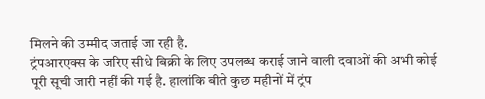मिलने की उम्मीद जताई जा रही है.
ट्रंपआरएक्स के जरिए सीधे बिक्री के लिए उपलब्ध कराई जाने वाली दवाओं की अभी कोई पूरी सूची जारी नहीं की गई है. हालांकि बीते कुछ महीनों में ट्रंप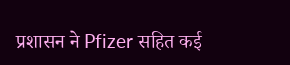प्रशासन ने Pfizer सहित कई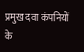प्रमुख दवा कंपनियों के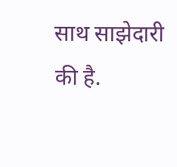साथ साझेदारी की है.